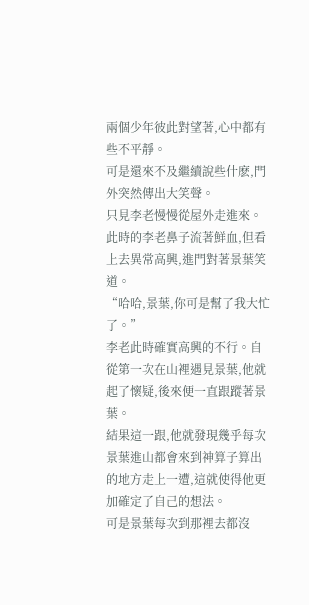兩個少年彼此對望著,心中都有些不平靜。
可是還來不及繼續說些什麽,門外突然傳出大笑聲。
只見李老慢慢從屋外走進來。此時的李老鼻子流著鮮血,但看上去異常高興,進門對著景葉笑道。
“哈哈,景葉,你可是幫了我大忙了。”
李老此時確實高興的不行。自從第一次在山裡遇見景葉,他就起了懷疑,後來便一直跟蹤著景葉。
結果這一跟,他就發現幾乎每次景葉進山都會來到神算子算出的地方走上一遭,這就使得他更加確定了自己的想法。
可是景葉每次到那裡去都沒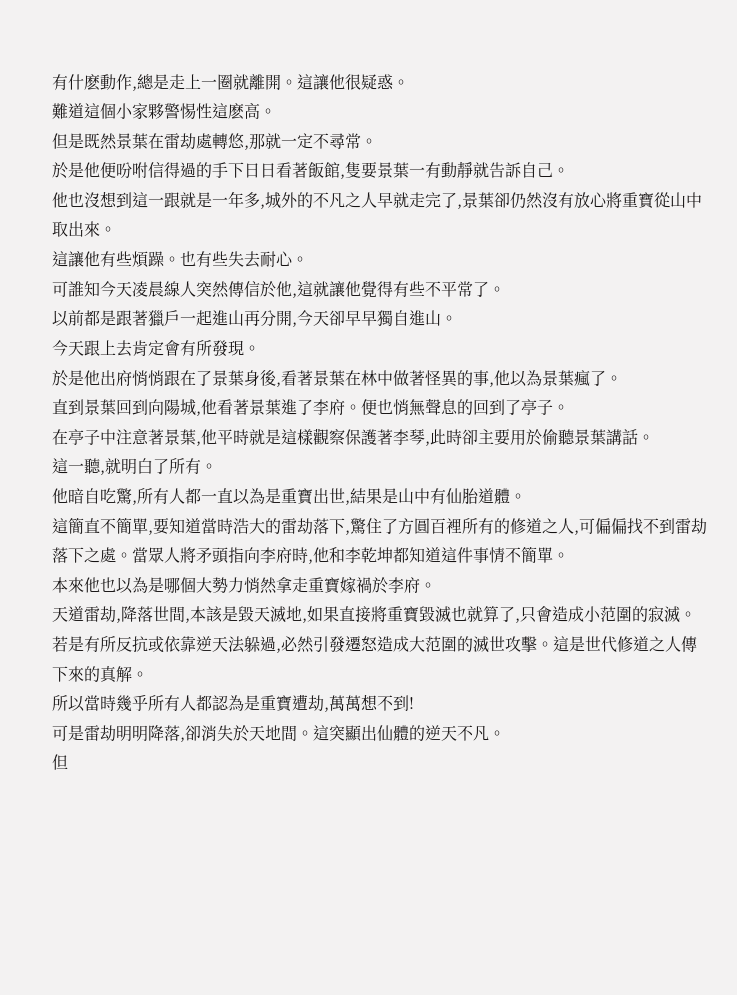有什麽動作,總是走上一圈就離開。這讓他很疑惑。
難道這個小家夥警惕性這麽高。
但是既然景葉在雷劫處轉悠,那就一定不尋常。
於是他便吩咐信得過的手下日日看著飯館,隻要景葉一有動靜就告訴自己。
他也沒想到這一跟就是一年多,城外的不凡之人早就走完了,景葉卻仍然沒有放心將重寶從山中取出來。
這讓他有些煩躁。也有些失去耐心。
可誰知今天凌晨線人突然傳信於他,這就讓他覺得有些不平常了。
以前都是跟著獵戶一起進山再分開,今天卻早早獨自進山。
今天跟上去肯定會有所發現。
於是他出府悄悄跟在了景葉身後,看著景葉在林中做著怪異的事,他以為景葉瘋了。
直到景葉回到向陽城,他看著景葉進了李府。便也悄無聲息的回到了亭子。
在亭子中注意著景葉,他平時就是這樣觀察保護著李琴,此時卻主要用於偷聽景葉講話。
這一聽,就明白了所有。
他暗自吃驚,所有人都一直以為是重寶出世,結果是山中有仙胎道體。
這簡直不簡單,要知道當時浩大的雷劫落下,驚住了方圓百裡所有的修道之人,可偏偏找不到雷劫落下之處。當眾人將矛頭指向李府時,他和李乾坤都知道這件事情不簡單。
本來他也以為是哪個大勢力悄然拿走重寶嫁禍於李府。
天道雷劫,降落世間,本該是毀天滅地,如果直接將重寶毀滅也就算了,只會造成小范圍的寂滅。若是有所反抗或依靠逆天法躲過,必然引發遷怒造成大范圍的滅世攻擊。這是世代修道之人傳下來的真解。
所以當時幾乎所有人都認為是重寶遭劫,萬萬想不到!
可是雷劫明明降落,卻消失於天地間。這突顯出仙體的逆天不凡。
但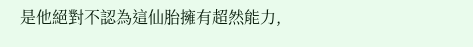是他絕對不認為這仙胎擁有超然能力,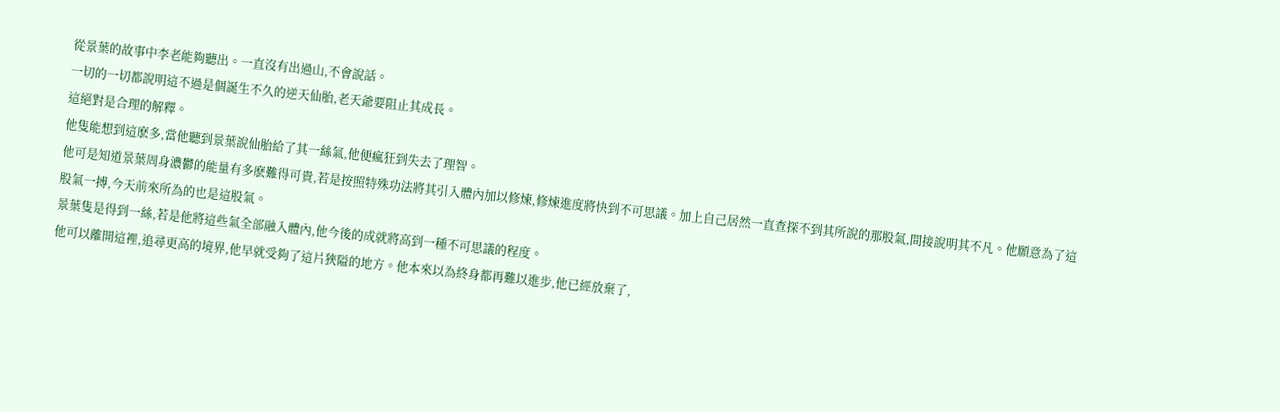從景葉的故事中李老能夠聽出。一直沒有出過山,不會說話。
一切的一切都說明這不過是個誕生不久的逆天仙胎,老天爺要阻止其成長。
這絕對是合理的解釋。
他隻能想到這麽多,當他聽到景葉說仙胎給了其一絲氣,他便瘋狂到失去了理智。
他可是知道景葉周身濃鬱的能量有多麽難得可貴,若是按照特殊功法將其引入體內加以修煉,修煉進度將快到不可思議。加上自己居然一直查探不到其所說的那股氣,間接說明其不凡。他願意為了這股氣一搏,今天前來所為的也是這股氣。
景葉隻是得到一絲,若是他將這些氣全部融入體內,他今後的成就將高到一種不可思議的程度。
他可以離開這裡,追尋更高的境界,他早就受夠了這片狹隘的地方。他本來以為終身都再難以進步,他已經放棄了,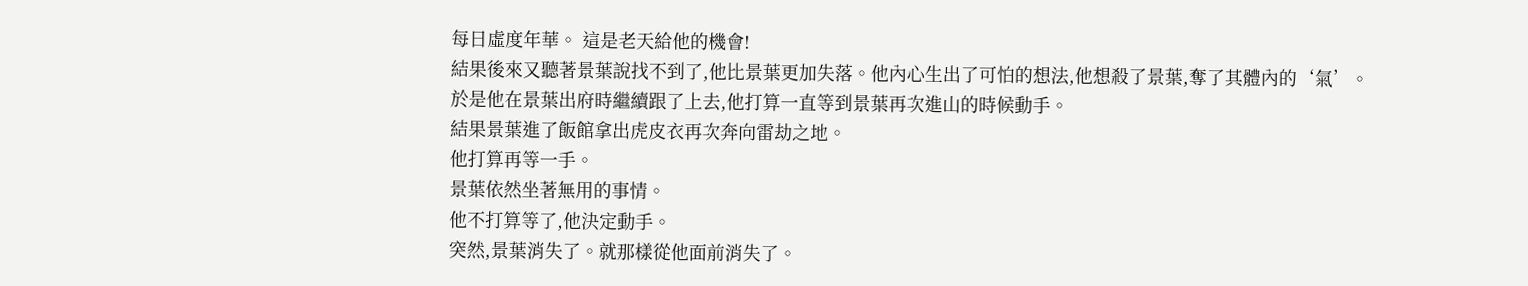每日虛度年華。 這是老天給他的機會!
結果後來又聽著景葉說找不到了,他比景葉更加失落。他內心生出了可怕的想法,他想殺了景葉,奪了其體內的‘氣’。
於是他在景葉出府時繼續跟了上去,他打算一直等到景葉再次進山的時候動手。
結果景葉進了飯館拿出虎皮衣再次奔向雷劫之地。
他打算再等一手。
景葉依然坐著無用的事情。
他不打算等了,他決定動手。
突然,景葉消失了。就那樣從他面前消失了。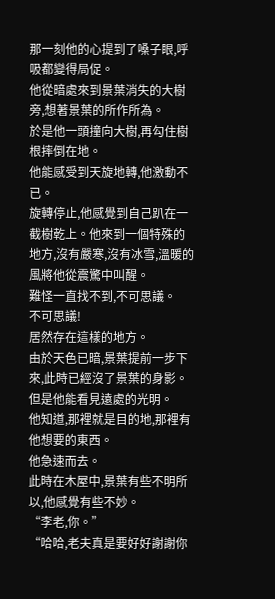那一刻他的心提到了嗓子眼,呼吸都變得局促。
他從暗處來到景葉消失的大樹旁,想著景葉的所作所為。
於是他一頭撞向大樹,再勾住樹根摔倒在地。
他能感受到天旋地轉,他激動不已。
旋轉停止,他感覺到自己趴在一截樹乾上。他來到一個特殊的地方,沒有嚴寒,沒有冰雪,溫暖的風將他從震驚中叫醒。
難怪一直找不到,不可思議。
不可思議!
居然存在這樣的地方。
由於天色已暗,景葉提前一步下來,此時已經沒了景葉的身影。但是他能看見遠處的光明。
他知道,那裡就是目的地,那裡有他想要的東西。
他急速而去。
此時在木屋中,景葉有些不明所以,他感覺有些不妙。
“李老,你。”
“哈哈,老夫真是要好好謝謝你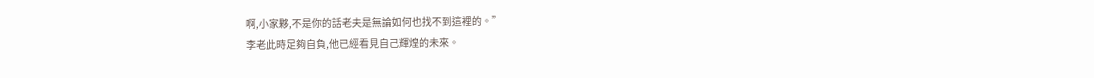啊,小家夥,不是你的話老夫是無論如何也找不到這裡的。”
李老此時足夠自負,他已經看見自己輝煌的未來。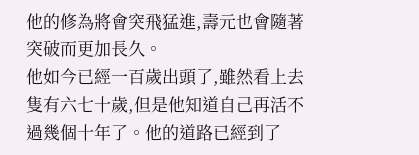他的修為將會突飛猛進,壽元也會隨著突破而更加長久。
他如今已經一百歲出頭了,雖然看上去隻有六七十歲,但是他知道自己再活不過幾個十年了。他的道路已經到了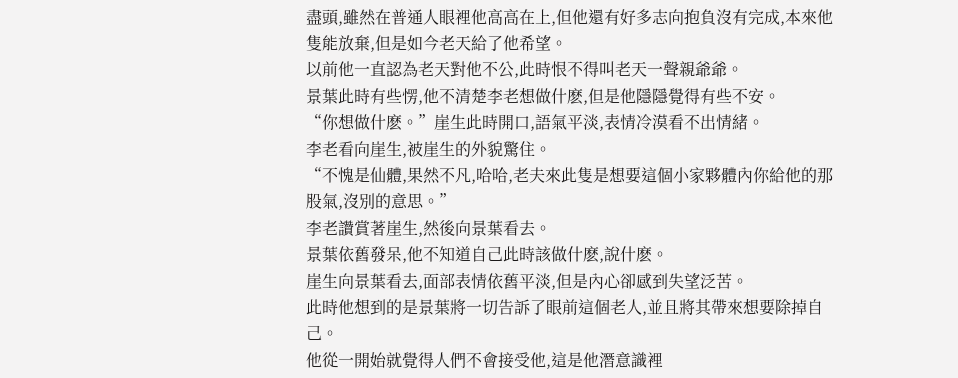盡頭,雖然在普通人眼裡他高高在上,但他還有好多志向抱負沒有完成,本來他隻能放棄,但是如今老天給了他希望。
以前他一直認為老天對他不公,此時恨不得叫老天一聲親爺爺。
景葉此時有些愣,他不清楚李老想做什麽,但是他隱隱覺得有些不安。
“你想做什麽。”崖生此時開口,語氣平淡,表情冷漠看不出情緒。
李老看向崖生,被崖生的外貌驚住。
“不愧是仙體,果然不凡,哈哈,老夫來此隻是想要這個小家夥體內你給他的那股氣,沒別的意思。”
李老讚賞著崖生,然後向景葉看去。
景葉依舊發呆,他不知道自己此時該做什麽,說什麽。
崖生向景葉看去,面部表情依舊平淡,但是內心卻感到失望泛苦。
此時他想到的是景葉將一切告訴了眼前這個老人,並且將其帶來想要除掉自己。
他從一開始就覺得人們不會接受他,這是他潛意識裡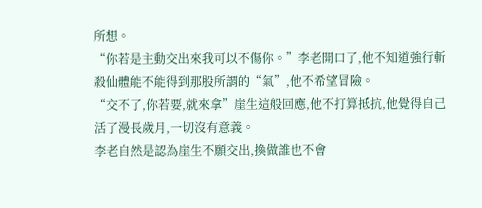所想。
“你若是主動交出來我可以不傷你。”李老開口了,他不知道強行斬殺仙體能不能得到那股所謂的“氣”,他不希望冒險。
“交不了,你若要,就來拿”崖生這般回應,他不打算抵抗,他覺得自己活了漫長歲月,一切沒有意義。
李老自然是認為崖生不願交出,換做誰也不會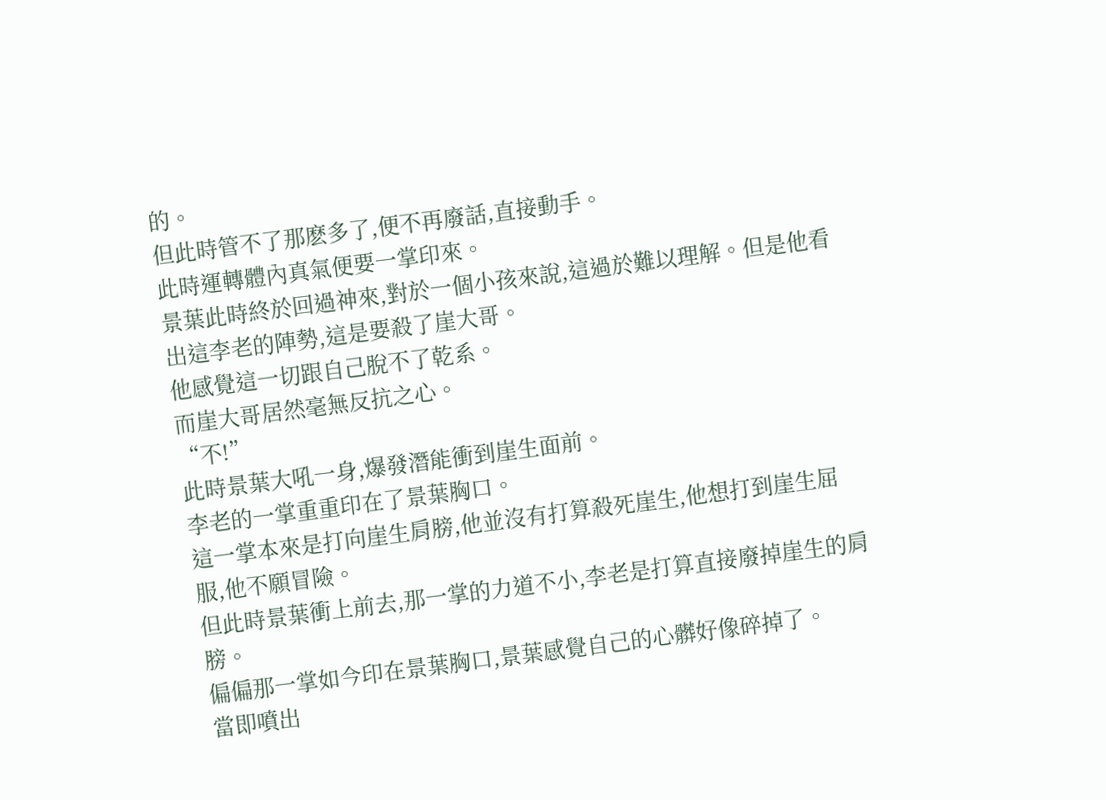的。
但此時管不了那麽多了,便不再廢話,直接動手。
此時運轉體內真氣便要一掌印來。
景葉此時終於回過神來,對於一個小孩來說,這過於難以理解。但是他看出這李老的陣勢,這是要殺了崖大哥。
他感覺這一切跟自己脫不了乾系。
而崖大哥居然毫無反抗之心。
“不!”
此時景葉大吼一身,爆發潛能衝到崖生面前。
李老的一掌重重印在了景葉胸口。
這一掌本來是打向崖生肩膀,他並沒有打算殺死崖生,他想打到崖生屈服,他不願冒險。
但此時景葉衝上前去,那一掌的力道不小,李老是打算直接廢掉崖生的肩膀。
偏偏那一掌如今印在景葉胸口,景葉感覺自己的心髒好像碎掉了。
當即噴出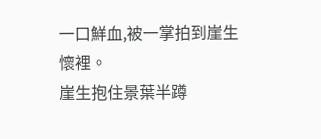一口鮮血,被一掌拍到崖生懷裡。
崖生抱住景葉半蹲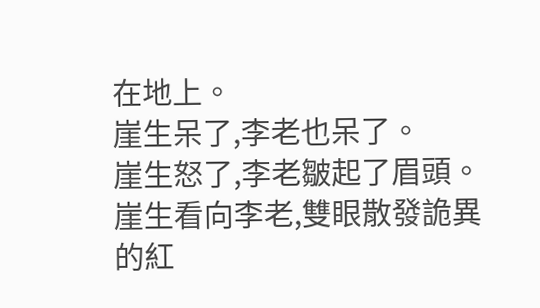在地上。
崖生呆了,李老也呆了。
崖生怒了,李老皺起了眉頭。
崖生看向李老,雙眼散發詭異的紅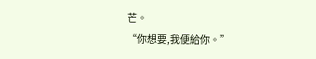芒。
“你想要,我便給你。”